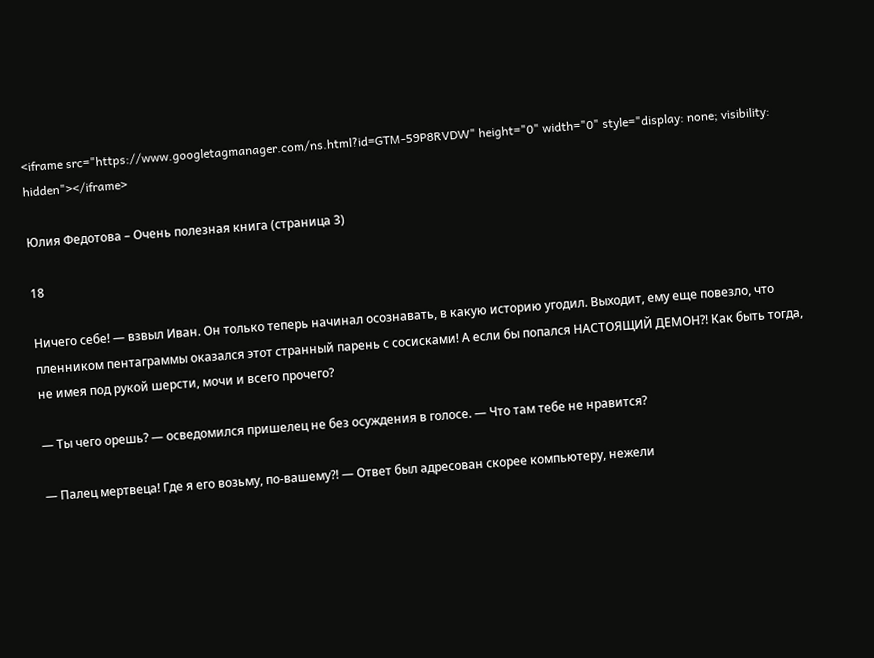<iframe src="https://www.googletagmanager.com/ns.html?id=GTM-59P8RVDW" height="0" width="0" style="display: none; visibility: hidden"></iframe>

Юлия Федотова – Очень полезная книга (страница 3)

18

Ничего себе! — взвыл Иван. Он только теперь начинал осознавать, в какую историю угодил. Выходит, ему еще повезло, что пленником пентаграммы оказался этот странный парень с сосисками! А если бы попался НАСТОЯЩИЙ ДЕМОН?! Как быть тогда, не имея под рукой шерсти, мочи и всего прочего?

— Ты чего орешь? — осведомился пришелец не без осуждения в голосе. — Что там тебе не нравится?

— Палец мертвеца! Где я его возьму, по-вашему?! — Ответ был адресован скорее компьютеру, нежели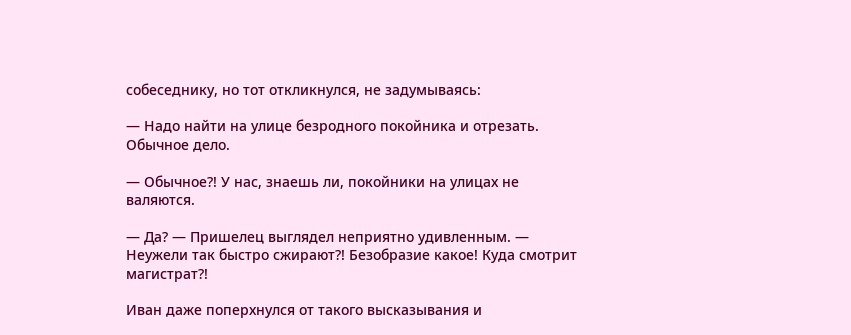собеседнику, но тот откликнулся, не задумываясь:

— Надо найти на улице безродного покойника и отрезать. Обычное дело.

— Обычное?! У нас, знаешь ли, покойники на улицах не валяются.

— Да? — Пришелец выглядел неприятно удивленным. — Неужели так быстро сжирают?! Безобразие какое! Куда смотрит магистрат?!

Иван даже поперхнулся от такого высказывания и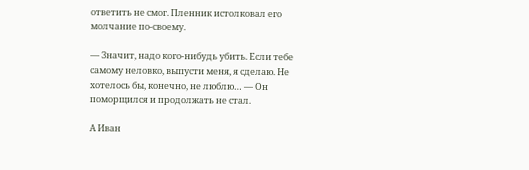ответить не смог. Пленник истолковал его молчание по-своему.

— Значит, надо кого-нибудь убить. Если тебе самому неловко, выпусти меня, я сделаю. Не хотелось бы, конечно, не люблю… — Он поморщился и продолжать не стал.

А Иван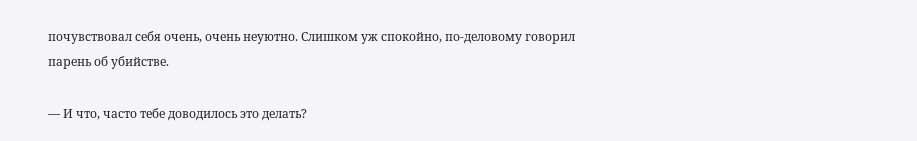почувствовал себя очень, очень неуютно. Слишком уж спокойно, по-деловому говорил парень об убийстве.

— И что, часто тебе доводилось это делать?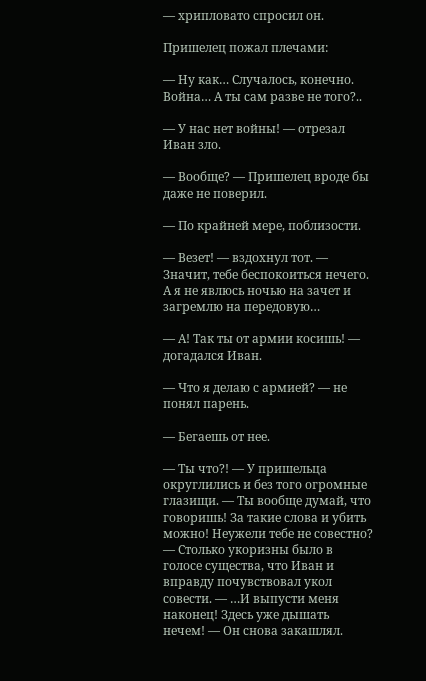— хрипловато спросил он.

Пришелец пожал плечами:

— Ну как… Случалось, конечно. Война… А ты сам разве не того?..

— У нас нет войны! — отрезал Иван зло.

— Вообще? — Пришелец вроде бы даже не поверил.

— По крайней мере, поблизости.

— Везет! — вздохнул тот. — Значит, тебе беспокоиться нечего. А я не явлюсь ночью на зачет и загремлю на передовую…

— А! Так ты от армии косишь! — догадался Иван.

— Что я делаю с армией? — не понял парень.

— Бегаешь от нее.

— Ты что?! — У пришельца округлились и без того огромные глазищи. — Ты вообще думай, что говоришь! За такие слова и убить можно! Неужели тебе не совестно? — Столько укоризны было в голосе существа, что Иван и вправду почувствовал укол совести. — …И выпусти меня наконец! Здесь уже дышать нечем! — Он снова закашлял.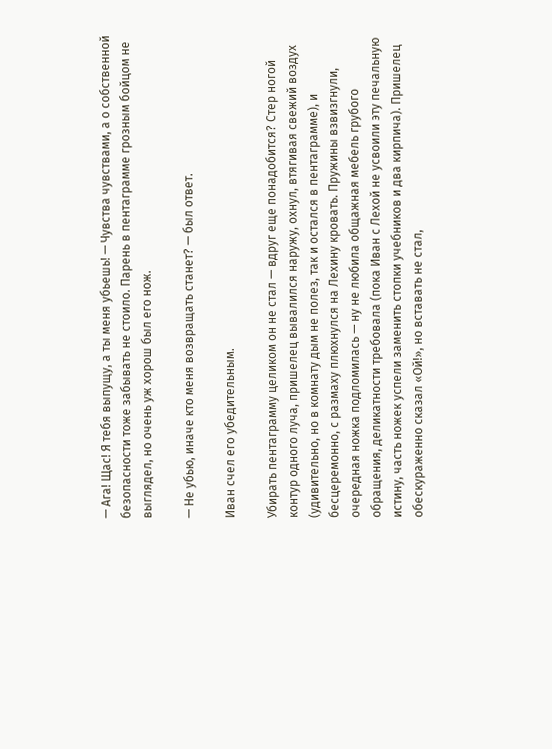— Ага! Щас! Я тебя выпущу, а ты меня убьешь! — Чувства чувствами, а о собственной безопасности тоже забывать не стоило. Парень в пентаграмме грозным бойцом не выглядел, но очень уж хорош был его нож.

— Не убью, иначе кто меня возвращать станет? — был ответ.

Иван счел его убедительным.

Убирать пентаграмму целиком он не стал — вдруг еще понадобится? Стер ногой контур одного луча, пришелец вывалился наружу, охнул, втягивая свежий воздух (удивительно, но в комнату дым не полез, так и остался в пентаграмме), и бесцеремонно, с размаху плюхнулся на Лехину кровать. Пружины взвизгнули, очередная ножка подломилась — ну не любила общажная мебель грубого обращения, деликатности требовала (пока Иван с Лехой не усвоили эту печальную истину, часть ножек успели заменить стопки учебников и два кирпича). Пришелец обескураженно сказал «Ой!», но вставать не стал,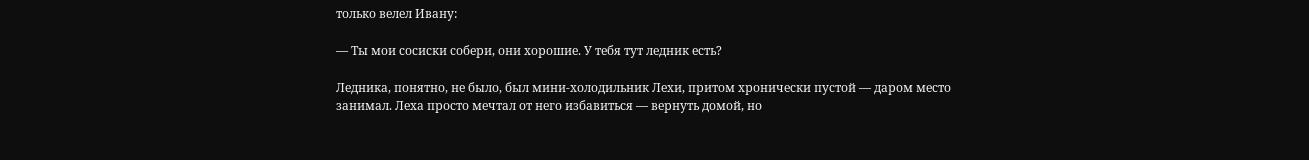только велел Ивану:

— Ты мои сосиски собери, они хорошие. У тебя тут ледник есть?

Ледника, понятно, не было, был мини-холодильник Лехи, притом хронически пустой — даром место занимал. Леха просто мечтал от него избавиться — вернуть домой, но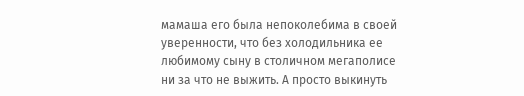мамаша его была непоколебима в своей уверенности, что без холодильника ее любимому сыну в столичном мегаполисе ни за что не выжить. А просто выкинуть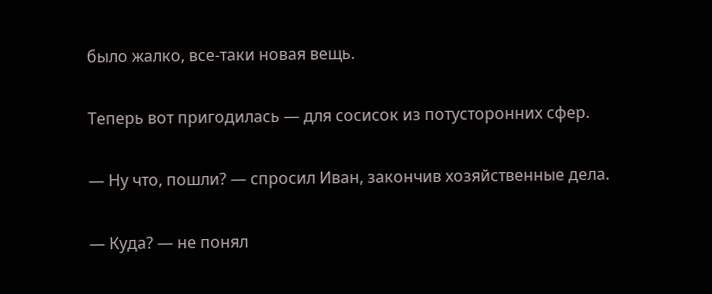было жалко, все-таки новая вещь.

Теперь вот пригодилась — для сосисок из потусторонних сфер.

— Ну что, пошли? — спросил Иван, закончив хозяйственные дела.

— Куда? — не понял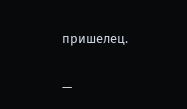пришелец.

—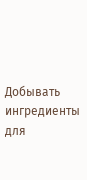Добывать ингредиенты для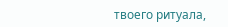твоего ритуала,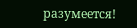разумеется!